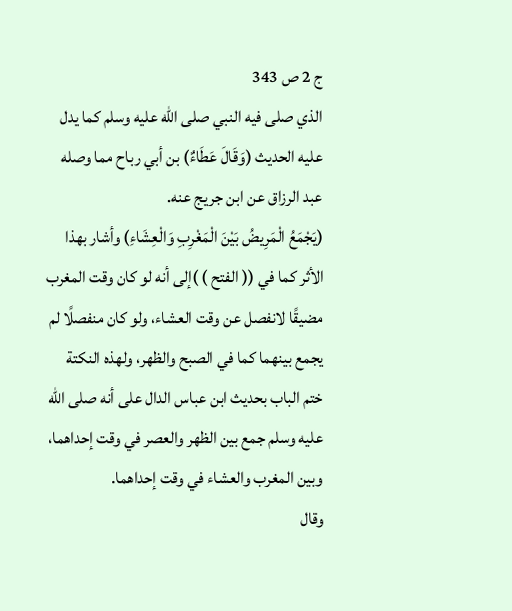ج 2 ص 343
الذي صلى فيه النبي صلى الله عليه وسلم كما يدل عليه الحديث (وَقَالَ عَطَاءٌ) بن أبي رباح مما وصله عبد الرزاق عن ابن جريج عنه.
(يَجْمَعُ الْمَرِيضُ بَيْنَ الْمَغْرِبِ وَالْعِشَاءِ) وأشار بهذا الأثر كما في (( الفتح ) )إلى أنه لو كان وقت المغرب مضيقًا لانفصل عن وقت العشاء، ولو كان منفصلًا لم يجمع بينهما كما في الصبح والظهر، ولهذه النكتة ختم الباب بحديث ابن عباس الدال على أنه صلى الله عليه وسلم جمع بين الظهر والعصر في وقت إحداهما، وبين المغرب والعشاء في وقت إحداهما.
وقال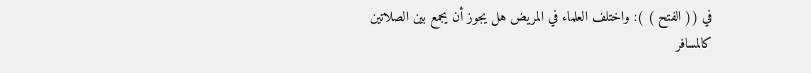في (( الفتح ) ): واختلف العلماء في المريض هل يجوز أن يجمع بين الصلاتين كالمسافر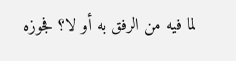لما فيه من الرفق به أو لا؟ فجوزه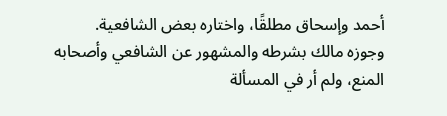أحمد وإسحاق مطلقًا، واختاره بعض الشافعية.
وجوزه مالك بشرطه والمشهور عن الشافعي وأصحابه المنع، ولم أر في المسألة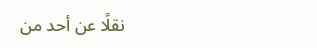نقلًا عن أحد من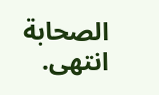الصحابة انتهى.